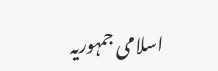اسلامی جمہوریہ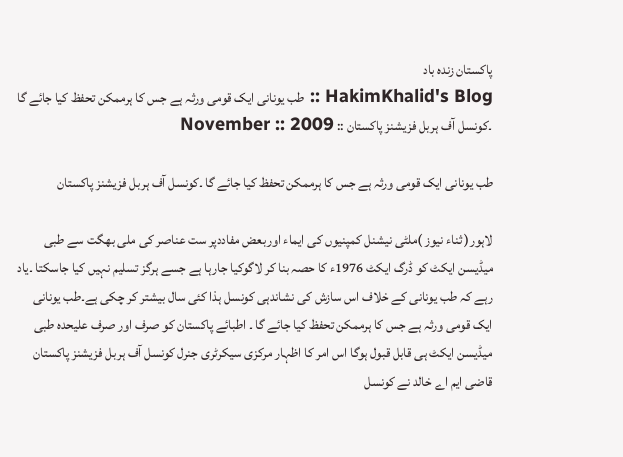پاکستان زندہ باد
HakimKhalid's Blog :: طب یونانی ایک قومی ورثہ ہے جس کا ہرممکن تحفظ کیا جائے گا ۔کونسل آف ہربل فزیشنز پاکستان :: November :: 2009

طب یونانی ایک قومی ورثہ ہے جس کا ہرممکن تحفظ کیا جائے گا ۔کونسل آف ہربل فزیشنز پاکستان

لاہور( ثناء نیوز )ملٹی نیشنل کمپنیوں کی ایماء اوربعض مفاددپر ست عناصر کی ملی بھگت سے طبی میڈیسن ایکٹ کو ڈرگ ایکٹ 1976ء کا حصہ بنا کر لاگوکیا جارہا ہے جسے ہرگز تسلیم نہیں کیا جاسکتا ۔یاد رہے کہ طب یونانی کے خلاف اس سازش کی نشاندہی کونسل ہذا کئی سال بیشتر کر چکی ہے۔طب یونانی ایک قومی ورثہ ہے جس کا ہرممکن تحفظ کیا جائے گا ۔ اطبائے پاکستان کو صرف اور صرف علیحدہ طبی میڈیسن ایکٹ ہی قابل قبول ہوگا اس امر کا اظہار مرکزی سیکرٹری جنرل کونسل آف ہربل فزیشنز پاکستان قاضی ایم اے خالد نے کونسل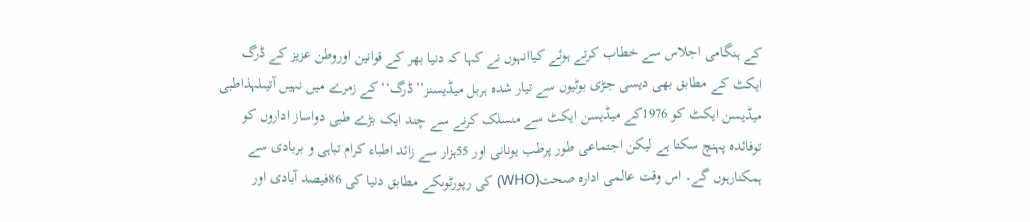کے ہنگامی اجلاس سے خطاب کرتے ہوئے کیاانہوں نے کہا کہ دنیا بھر کے قوانین اوروطن عزیز کے ڈرگ ایکٹ کے مطابق بھی دیسی جڑی بوٹیوں سے تیار شدہ ہربل میڈیسنز’’ڈرگ‘‘کے زمرے میں نہیں آتیںلہذاطبی میڈیسن ایکٹ کو 1976کے میڈیسن ایکٹ سے منسلک کرنے سے چند ایک بڑے طبی دواساز اداروں کو توفائدہ پہنچ سکتا ہے لیکن اجتماعی طور پرطب یونانی اور 55ہزار سے زائد اطباء کرام تباہی و بربادی سے ہمکنارہوں گے۔ اس وقت عالمی ادارہ صحت(WHO) کی رپورٹوںکے مطابق دنیا کی 86فیصد آبادی اور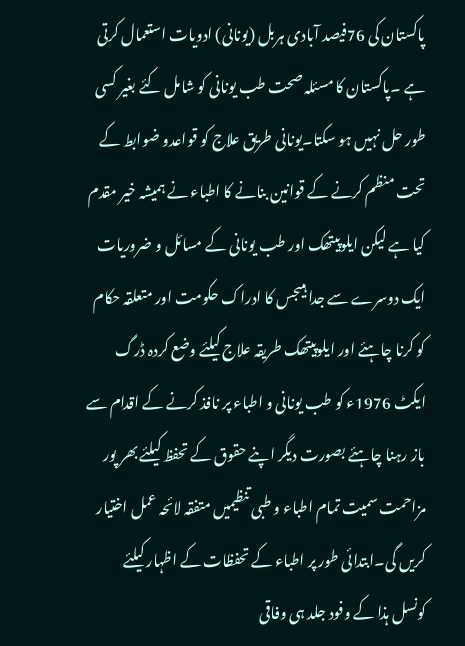پاکستان کی 76فیصد آبادی ہربل (یونانی) ادویات استعمال کرتی ہے ۔پاکستان کا مسئلہ صحت طب یونانی کو شامل کئے بغیر کسی طور حل نہیں ہو سکتا۔یونانی طریق علاج کو قواعدو ضوابط کے تحت منظم کرنے کے قوانین بنانے کا اطباء نے ہمیشہ خیر مقدم کیا ہے لیکن ایلوپیتھک اور طب یونانی کے مسائل و ضروریات ایک دوسرے سے جدا ہیںجس کا ادراک حکومت اور متعلقہ حکام کو کرنا چاہئے اور ایلوپیتھک طریقہ علاج کیلئے وضع کردہ ڈرگ ایکٹ 1976ء کو طب یونانی و اطباء پر نافذ کرنے کے اقدام سے باز رہنا چاہئے بصورت دیگر اپنے حقوق کے تحفظ کیلئے بھر پور مزاحمت سمیت تمام اطباء و طبی تنظیمیں متفقہ لائحہ عمل اختیار کریں گی۔ابتدائی طور پر اطباء کے تحفظات کے اظہار کیلئے کونسل ہذا کے وفود جلد ہی وفاقی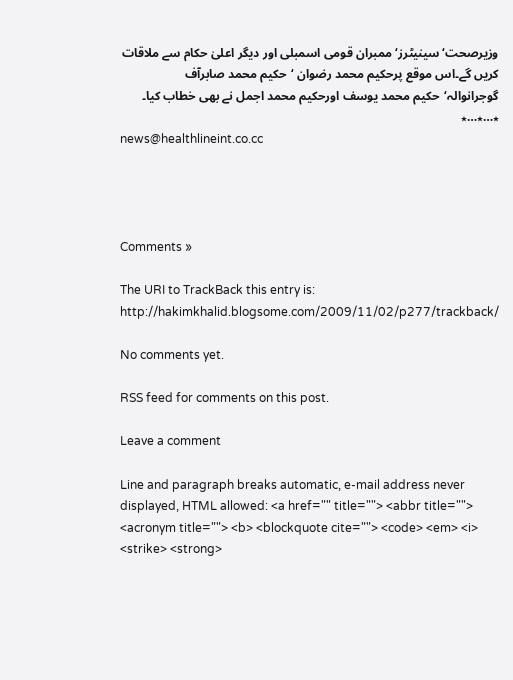وزیرصحت‘سینیٹرز‘ ممبران قومی اسمبلی اور دیگر اعلیٰ حکام سے ملاقات کریں گے۔اس موقع پرحکیم محمد رضوان ‘حکیم محمد صابرآف گوجرانوالہ‘حکیم محمد یوسف اورحکیم محمد اجمل نے بھی خطاب کیا۔
٭…٭…٭
news@healthlineint.co.cc




Comments »

The URI to TrackBack this entry is: http://hakimkhalid.blogsome.com/2009/11/02/p277/trackback/

No comments yet.

RSS feed for comments on this post.

Leave a comment

Line and paragraph breaks automatic, e-mail address never displayed, HTML allowed: <a href="" title=""> <abbr title=""> <acronym title=""> <b> <blockquote cite=""> <code> <em> <i> <strike> <strong>